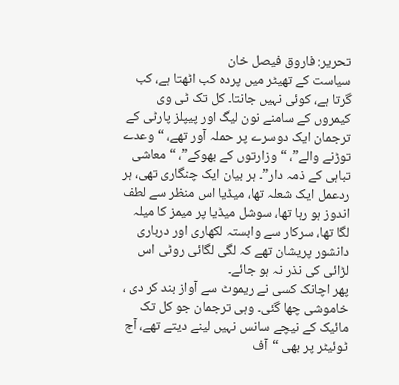تحریر: فاروق فیصل خان
سیاست کے تھیٹر میں پردہ کب اٹھتا ہے، کب گرتا ہے، کوئی نہیں جانتا۔ کل تک ٹی وی کیمروں کے سامنے نون لیگ اور پیپلز پارٹی کے ترجمان ایک دوسرے پر حملہ آور تھے، “وعدے توڑنے والے”، “وزارتوں کے بھوکے”، “معاشی تباہی کے ذمہ دار”۔ ہر بیان ایک چنگاری تھی، ہر ردعمل ایک شعلہ تھا، میڈیا اس منظر سے لطف اندوز ہو رہا تھا، سوشل میڈیا پر میمز کا میلہ لگا تھا، سرکار سے وابستہ لکھاری اور درباری دانشور پریشان تھے کہ لگی لگائی روٹی اس لڑائی کی نذر نہ ہو جائے۔
پھر اچانک کسی نے ریموٹ سے آواز بند کر دی ، خاموشی چھا گئی۔ وہی ترجمان جو کل تک مائیک کے نیچے سانس نہیں لینے دیتے تھے، آج ٹوئیٹر پر بھی “آف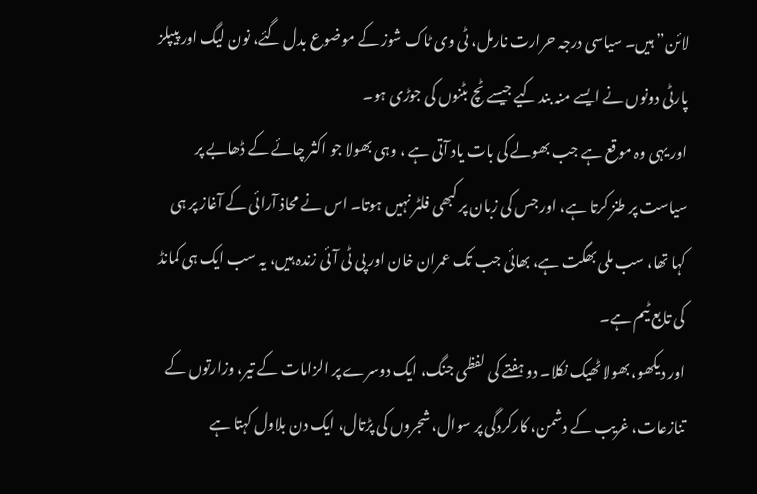لائن” ہیں۔ سیاسی درجہ حرارت نارمل، ٹی وی ٹاک شوز کے موضوع بدل گئے، نون لیگ اور پیپلز پارٹی دونوں نے ایسے منہ بند کیے جیسے ٹچ بٹنوں کی جوڑی ہو۔
اور یہی وہ موقع ہے جب بھولے کی بات یاد آتی ہے ، وہی بھولا جو اکثر چائے کے ڈھابے پر سیاست پر طنز کرتا ہے، اور جس کی زبان پر کبھی فلٹر نہیں ہوتا۔ اس نے محاذ آرائی کے آغاز پر ہی کہا تھا، سب ملی بھگت ہے، بھائی جب تک عمران خان اور پی ٹی آئی زندہ ہیں، یہ سب ایک ہی کمانڈ کی تابع ٹیم ہے۔
اور دیکھو، بھولا ٹھیک نکلا۔ دو ہفتے کی لفظی جنگ، ایک دوسرے پر الزامات کے تیر، وزارتوں کے تنازعات، غریب کے دشمن، کارکردگی پر سوال، شجروں کی پڑتال، ایک دن بلاول کہتا ہے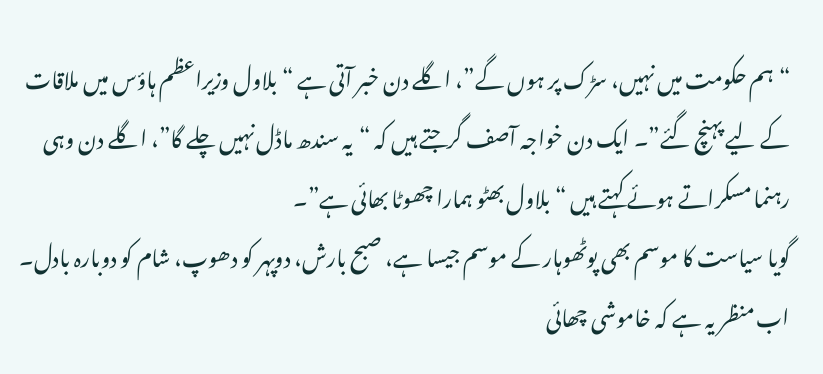“ہم حکومت میں نہیں، سڑک پر ہوں گے”، اگلے دن خبر آتی ہے “بلاول وزیراعظم ہاؤس میں ملاقات کے لیے پہنچ گئے”۔ ایک دن خواجہ آصف گرجتے ہیں کہ “یہ سندھ ماڈل نہیں چلے گا”، اگلے دن وہی رہنما مسکراتے ہوئے کہتے ہیں “بلاول بھٹو ہمارا چھوٹا بھائی ہے”۔
گویا سیاست کا موسم بھی پوٹھوہار کے موسم جیسا ہے، صبح بارش، دوپہر کو دھوپ، شام کو دوبارہ بادل۔
اب منظر یہ ہے کہ خاموشی چھائی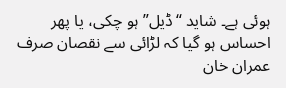ہوئی ہے۔ شاید “ڈیل” ہو چکی، یا پھر احساس ہو گیا کہ لڑائی سے نقصان صرف عمران خان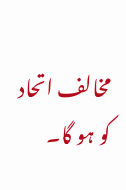مخالف اتحاد کو ہو گا۔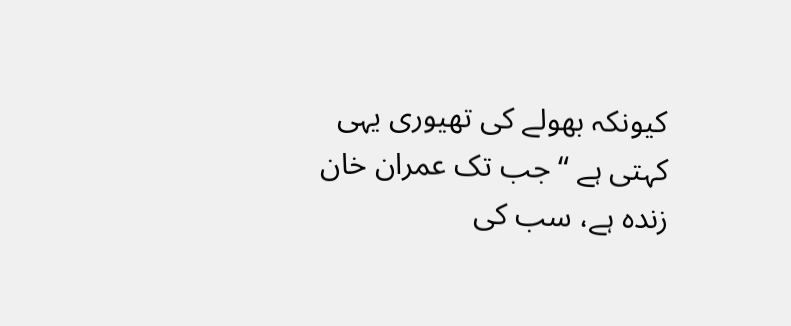کیونکہ بھولے کی تھیوری یہی کہتی ہے “جب تک عمران خان زندہ ہے، سب کی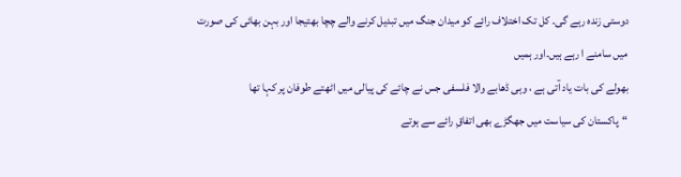دوستی زندہ رہے گی۔ کل تک اختلاف رائے کو میدان جنگ میں تبدیل کرنے والے چچا بھتیجا اور بہن بھائی کی صورت میں سامنے ا رہے ہیں۔اور ہمیں
بھولے کی بات یاد آتی ہے ، وہی ڈھابے والا فلسفی جس نے چائے کی پیالی میں اٹھتے طوفان پر کہا تھا
“پاکستان کی سیاست میں جھگڑے بھی اتفاقِ رائے سے ہوتے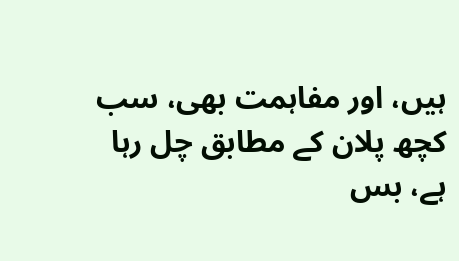ہیں، اور مفاہمت بھی، سب کچھ پلان کے مطابق چل رہا ہے، بس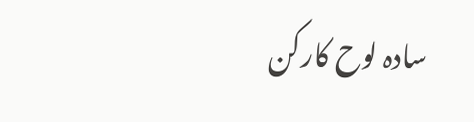سادہ لوح کارکن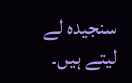سنجیدہ لے لیتے ہیں۔